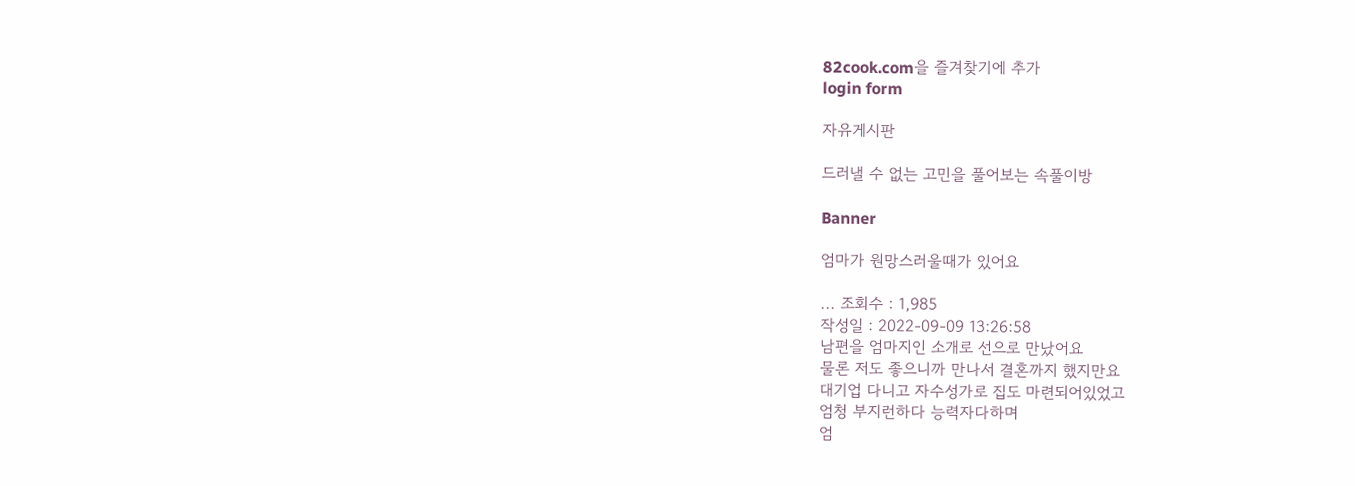82cook.com을 즐겨찾기에 추가
login form

자유게시판

드러낼 수 없는 고민을 풀어보는 속풀이방

Banner

엄마가 원망스러울때가 있어요

... 조회수 : 1,985
작성일 : 2022-09-09 13:26:58
남편을 엄마지인 소개로 선으로 만났어요
물론 저도 좋으니까 만나서 결혼까지 했지만요
대기업 다니고 자수성가로 집도 마련되어있었고
엄청 부지런하다 능력자다하며
엄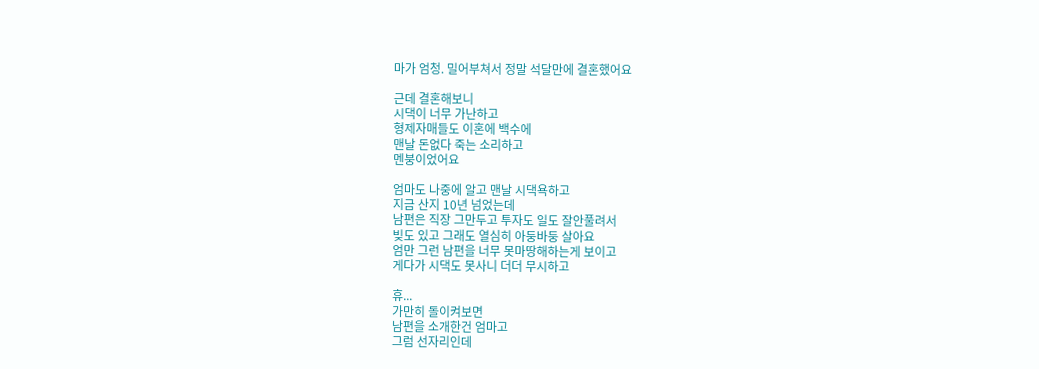마가 엄청. 밀어부쳐서 정말 석달만에 결혼했어요

근데 결혼해보니
시댁이 너무 가난하고
형제자매들도 이혼에 백수에
맨날 돈없다 죽는 소리하고
멘붕이었어요

엄마도 나중에 알고 맨날 시댁욕하고
지금 산지 10년 넘었는데
남편은 직장 그만두고 투자도 일도 잘안풀려서
빚도 있고 그래도 열심히 아둥바둥 살아요
엄만 그런 남편을 너무 못마땅해하는게 보이고
게다가 시댁도 못사니 더더 무시하고

휴...
가만히 돌이켜보면
남편을 소개한건 엄마고
그럼 선자리인데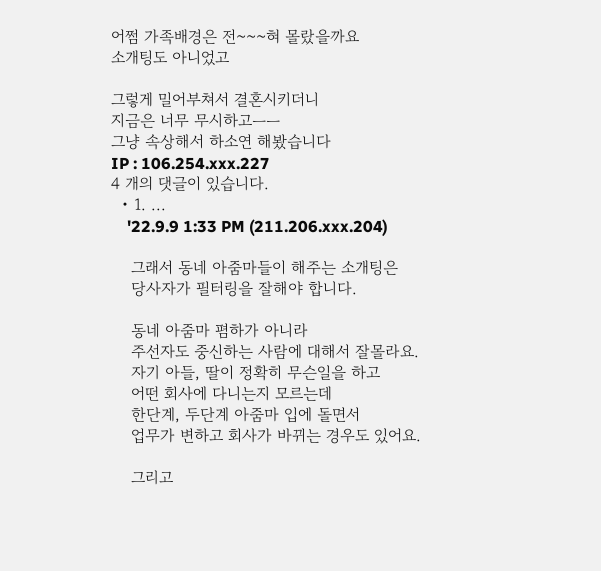어쩜 가족배경은 전~~~혀 몰랐을까요
소개팅도 아니었고

그렇게 밀어부쳐서 결혼시키더니
지금은 너무 무시하고ㅡㅡ
그냥 속상해서 하소연 해봤습니다
IP : 106.254.xxx.227
4 개의 댓글이 있습니다.
  • 1. ...
    '22.9.9 1:33 PM (211.206.xxx.204)

    그래서 동네 아줌마들이 해주는 소개팅은
    당사자가 필터링을 잘해야 합니다.

    동네 아줌마 폄하가 아니라
    주선자도 중신하는 사람에 대해서 잘몰라요.
    자기 아들, 딸이 정확히 무슨일을 하고
    어떤 회사에 다니는지 모르는데
    한단계, 두단계 아줌마 입에 돌면서
    업무가 변하고 회사가 바뀌는 경우도 있어요.

    그리고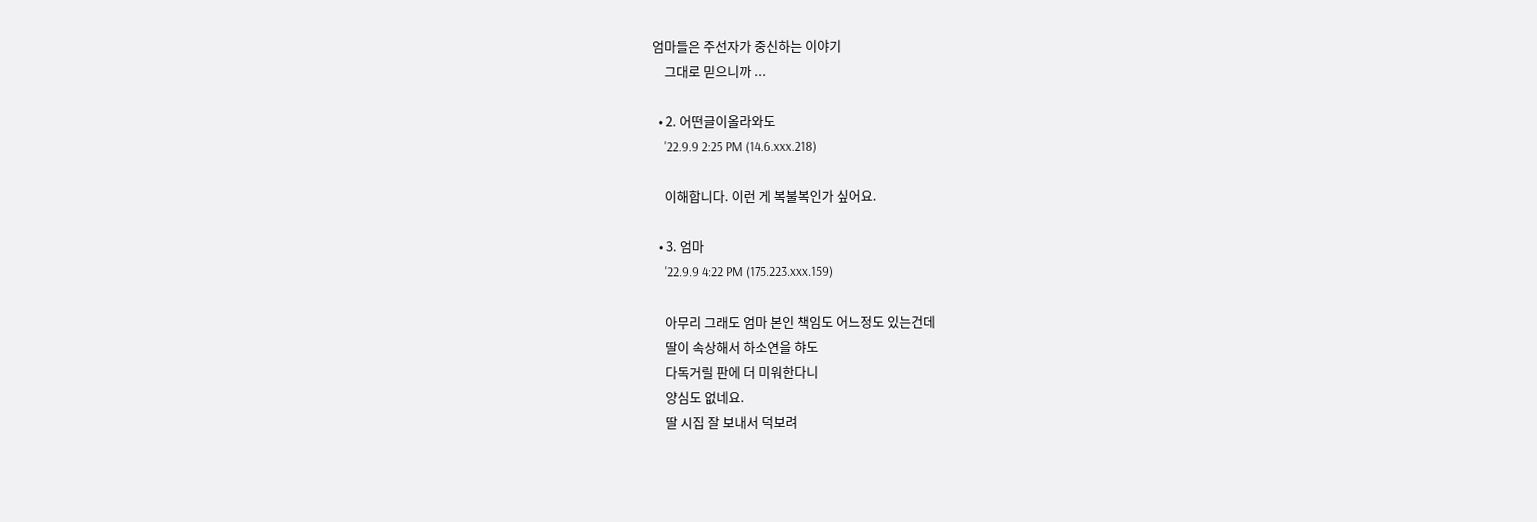엄마들은 주선자가 중신하는 이야기
    그대로 믿으니까 ...

  • 2. 어떤글이올라와도
    '22.9.9 2:25 PM (14.6.xxx.218)

    이해합니다. 이런 게 복불복인가 싶어요.

  • 3. 엄마
    '22.9.9 4:22 PM (175.223.xxx.159)

    아무리 그래도 엄마 본인 책임도 어느정도 있는건데
    딸이 속상해서 하소연을 햐도
    다독거릴 판에 더 미워한다니
    양심도 없네요.
    딸 시집 잘 보내서 덕보려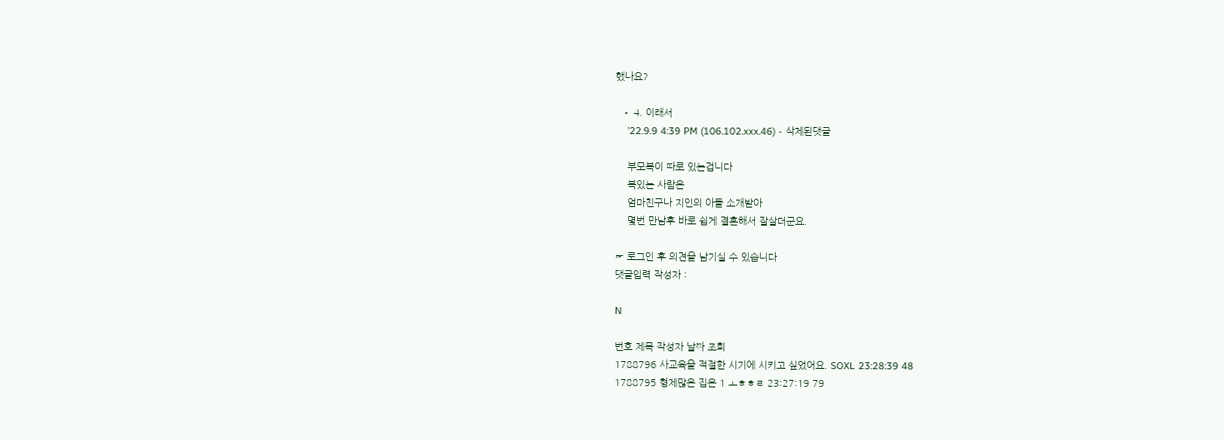했나요?

  • 4. 이래서
    '22.9.9 4:39 PM (106.102.xxx.46) - 삭제된댓글

    부모복이 따로 있는겁니다
    복있는 사람은
    엄마친구나 지인의 아들 소개받아
    몇번 만남후 바로 쉽게 결혼해서 잘살더군요.

☞ 로그인 후 의견을 남기실 수 있습니다
댓글입력 작성자 :

N

번호 제목 작성자 날짜 조회
1788796 사교육을 적절한 시기에 시키고 싶었어요. SOXL 23:28:39 48
1788795 형제많은 집은 1 ㅗㅎㅎㄹ 23:27:19 79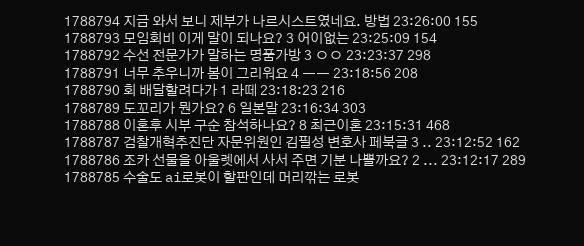1788794 지금 와서 보니 제부가 나르시스트였네요. 방법 23:26:00 155
1788793 모임회비 이게 말이 되나요? 3 어이없는 23:25:09 154
1788792 수선 전문가가 말하는 명품가방 3 ㅇㅇ 23:23:37 298
1788791 너무 추우니까 봄이 그리워요 4 ㅡㅡ 23:18:56 208
1788790 회 배달할려다가 1 라떼 23:18:23 216
1788789 도꼬리가 뭔가요? 6 일본말 23:16:34 303
1788788 이혼후 시부 구순 참석하나요? 8 최근이혼 23:15:31 468
1788787 검찰개혁추진단 자문위원인 김필성 변호사 페북글 3 .. 23:12:52 162
1788786 조카 선물을 아울렛에서 사서 주면 기분 나쁠까요? 2 ... 23:12:17 289
1788785 수술도 ai로봇이 할판인데 머리깎는 로봇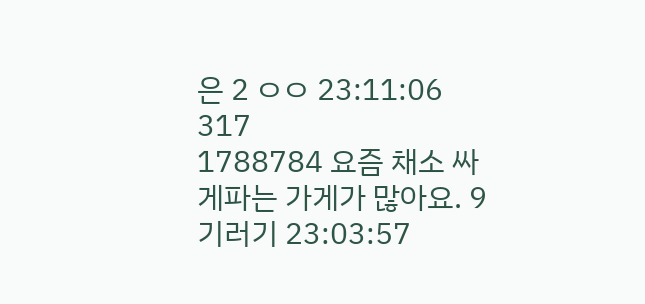은 2 ㅇㅇ 23:11:06 317
1788784 요즘 채소 싸게파는 가게가 많아요. 9 기러기 23:03:57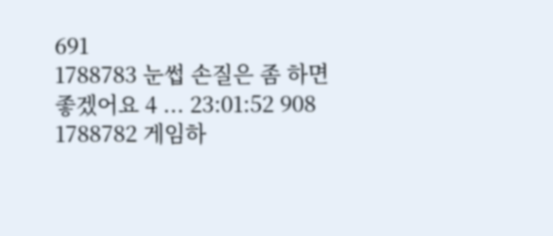691
1788783 눈썹 손질은 좀 하면 좋겠어요 4 ... 23:01:52 908
1788782 게임하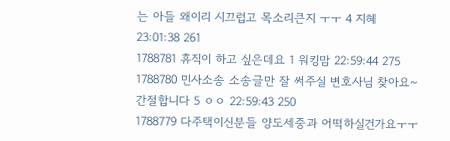는 아들 왜이리 시끄럽고 목소리큰지 ㅜㅜ 4 지혜 23:01:38 261
1788781 휴직이 하고 싶은데요 1 워킹맘 22:59:44 275
1788780 민사소송 소송글만 잘 써주실 변호사님 찾아요~간절합니다 5 ㅇㅇ 22:59:43 250
1788779 다주택이신분들 양도세중과 어떡하실건가요ㅜㅜ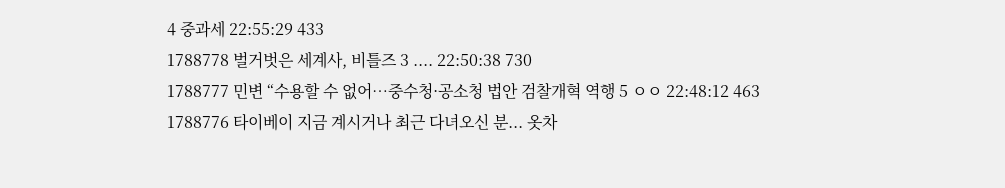4 중과세 22:55:29 433
1788778 벌거벗은 세계사, 비틀즈 3 .... 22:50:38 730
1788777 민변 “수용할 수 없어…중수청·공소청 법안 검찰개혁 역행 5 ㅇㅇ 22:48:12 463
1788776 타이베이 지금 계시거나 최근 다녀오신 분... 옷차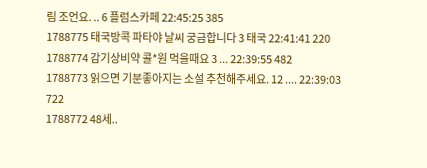림 조언요. .. 6 플럼스카페 22:45:25 385
1788775 태국방콕 파타야 날씨 궁금합니다 3 태국 22:41:41 220
1788774 감기상비약 콜*원 먹을때요 3 ... 22:39:55 482
1788773 읽으면 기분좋아지는 소설 추천해주세요. 12 .... 22:39:03 722
1788772 48세..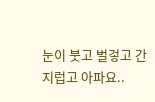눈이 붓고 벌겋고 간지럽고 아파요..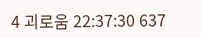4 괴로움 22:37:30 637